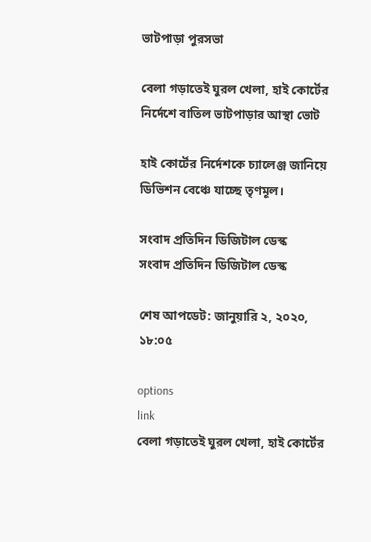ভাটপাড়া পুরসভা

বেলা গড়াতেই ঘুরল খেলা, হাই কোর্টের নির্দেশে বাতিল ভাটপাড়ার আস্থা ভোট

হাই কোর্টের নির্দেশকে চ্যালেঞ্জ জানিয়ে ডিভিশন বেঞ্চে যাচ্ছে তৃণমূল।

সংবাদ প্রতিদিন ডিজিটাল ডেস্ক
সংবাদ প্রতিদিন ডিজিটাল ডেস্ক

শেষ আপডেট: জানুয়ারি ২, ২০২০, ১৮:০৫

options
link
বেলা গড়াতেই ঘুরল খেলা, হাই কোর্টের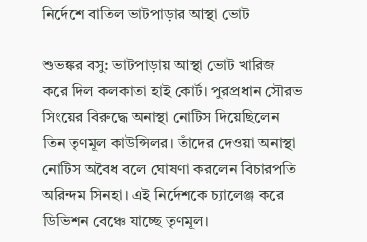নির্দেশে বাতিল ভাটপাড়ার আস্থা ভোট

শুভঙ্কর বসু: ভাটপাড়ায় আস্থা ভোট খারিজ করে দিল কলকাতা হাই কোর্ট। পুরপ্রধান সৌরভ সিংয়ের বিরুদ্ধে অনাস্থা নোটিস দিয়েছিলেন তিন তৃণমূল কাউন্সিলর। তাঁদের দেওয়া অনাস্থা নোটিস অবৈধ বলে ঘোষণা করলেন বিচারপতি অরিন্দম সিনহা। এই নির্দেশকে চ্যালেঞ্জ করে ডিভিশন বেঞ্চে যাচ্ছে তৃণমূল।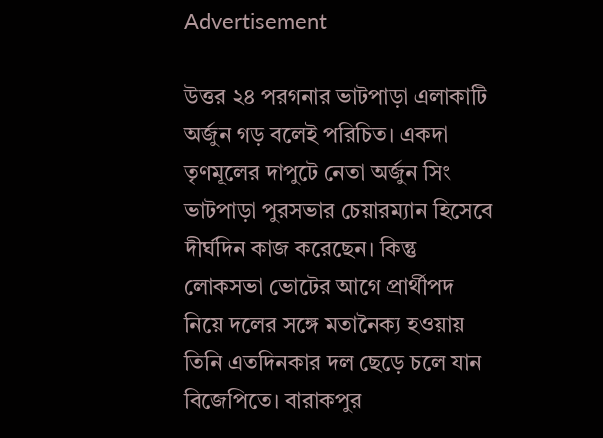Advertisement

উত্তর ২৪ পরগনার ভাটপাড়া এলাকাটি অর্জুন গড় বলেই পরিচিত। একদা তৃণমূলের দাপুটে নেতা অর্জুন সিং ভাটপাড়া পুরসভার চেয়ারম্যান হিসেবে দীর্ঘদিন কাজ করেছেন। কিন্তু লোকসভা ভোটের আগে প্রার্থীপদ নিয়ে দলের সঙ্গে মতানৈক্য হওয়ায় তিনি এতদিনকার দল ছেড়ে চলে যান বিজেপিতে। বারাকপুর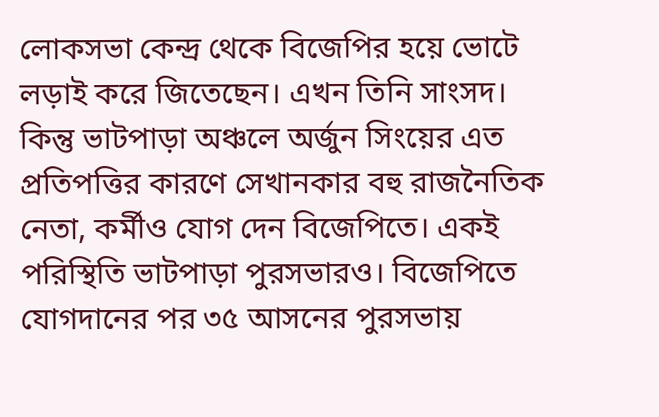লোকসভা কেন্দ্র থেকে বিজেপির হয়ে ভোটে লড়াই করে জিতেছেন। এখন তিনি সাংসদ। কিন্তু ভাটপাড়া অঞ্চলে অর্জুন সিংয়ের এত প্রতিপত্তির কারণে সেখানকার বহু রাজনৈতিক নেতা, কর্মীও যোগ দেন বিজেপিতে। একই পরিস্থিতি ভাটপাড়া পুরসভারও। বিজেপিতে যোগদানের পর ৩৫ আসনের পুরসভায়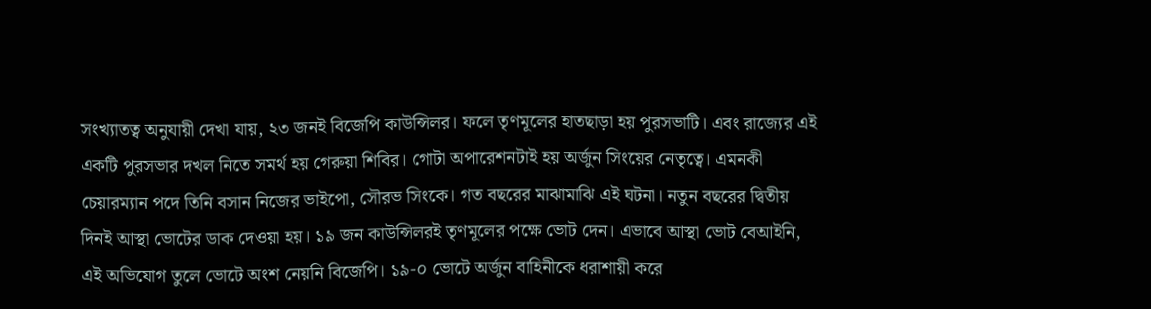সংখ্যাতত্ব অনুযায়ী দেখা যায়, ২৩ জনই বিজেপি কাউন্সিলর। ফলে তৃণমূলের হাতছাড়া হয় পুরসভাটি। এবং রাজ্যের এই একটি পুরসভার দখল নিতে সমর্থ হয় গেরুয়া শিবির। গোটা অপারেশনটাই হয় অর্জুন সিংয়ের নেতৃত্বে। এমনকী চেয়ারম্যান পদে তিনি বসান নিজের ভাইপো, সৌরভ সিংকে। গত বছরের মাঝামাঝি এই ঘটনা। নতুন বছরের দ্বিতীয় দিনই আস্থা ভোটের ডাক দেওয়া হয়। ১৯ জন কাউন্সিলরই তৃণমূলের পক্ষে ভোট দেন। এভাবে আস্থা ভোট বেআইনি, এই অভিযোগ তুলে ভোটে অংশ নেয়নি বিজেপি। ১৯-০ ভোটে অর্জুন বাহিনীকে ধরাশায়ী করে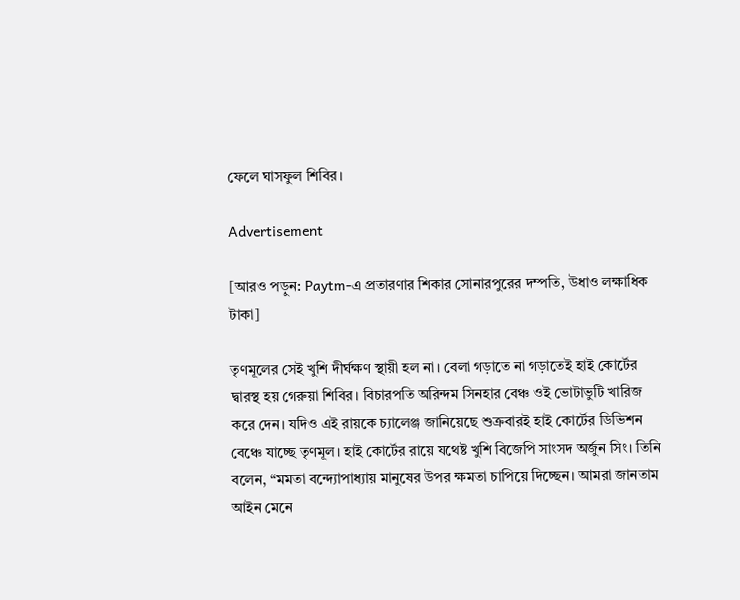ফেলে ঘাসফুল শিবির।

Advertisement

[আরও পড়ুন: Paytm-এ প্রতারণার শিকার সোনারপুরের দম্পতি, উধাও লক্ষাধিক টাকা]

তৃণমূলের সেই খুশি দীর্ঘক্ষণ স্থায়ী হল না। বেলা গড়াতে না গড়াতেই হাই কোর্টের দ্বারস্থ হয় গেরুয়া শিবির। বিচারপতি অরিন্দম সিনহার বেঞ্চ ওই ভোটাভুটি খারিজ করে দেন। যদিও এই রায়কে চ্যালেঞ্জ জানিয়েছে শুক্রবারই হাই কোর্টের ডিভিশন বেঞ্চে যাচ্ছে তৃণমূল। হাই কোর্টের রায়ে যথেষ্ট খুশি বিজেপি সাংসদ অর্জুন সিং। তিনি বলেন, “মমতা বন্দ্যোপাধ্যায় মানুষের উপর ক্ষমতা চাপিয়ে দিচ্ছেন। আমরা জানতাম আইন মেনে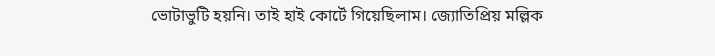ভোটাভুটি হয়নি। তাই হাই কোর্টে গিয়েছিলাম। জ্যোতিপ্রিয় মল্লিক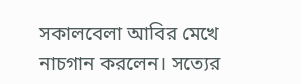সকালবেলা আবির মেখে নাচগান করলেন। সত্যের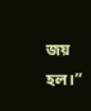জয় হল।”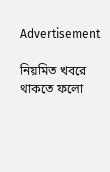Advertisement

নিয়মিত খবরে থাকতে ফলো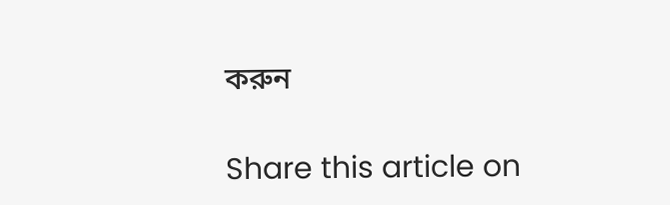করুন

Share this article on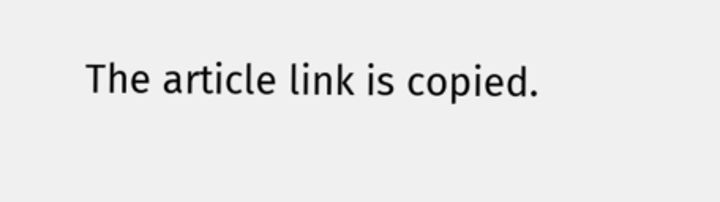The article link is copied.